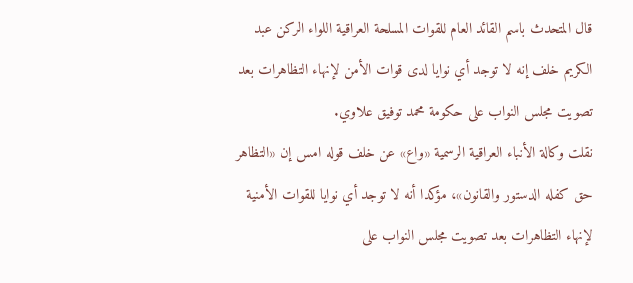قال المتحدث باسم القائد العام للقوات المسلحة العراقية اللواء الركن عبد الكريم خلف إنه لا توجد أي نوايا لدى قوات الأمن لإنهاء التظاهرات بعد تصويت مجلس النواب على حكومة محمد توفيق علاوي.
نقلت وكالة الأنباء العراقية الرسمية «واع» عن خلف قوله امس إن «التظاهر حق كفله الدستور والقانون»، مؤكدا أنه لا توجد أي نوايا للقوات الأمنية لإنهاء التظاهرات بعد تصويت مجلس النواب على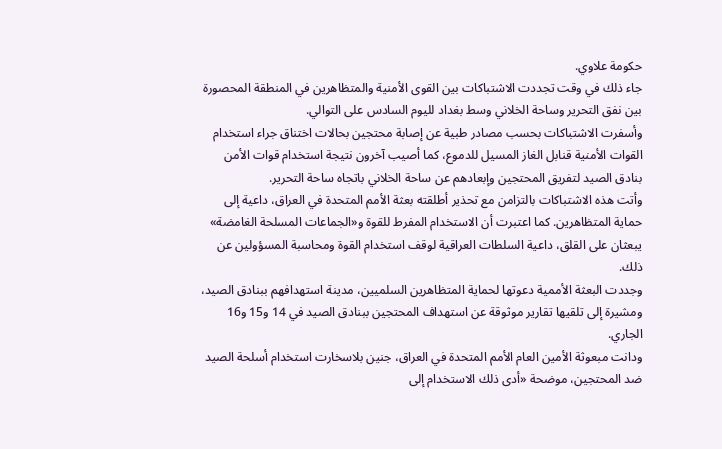حكومة علاوي.
جاء ذلك في وقت تجددت الاشتباكات بين القوى الأمنية والمتظاهرين في المنطقة المحصورة بين نفق التحرير وساحة الخلاني وسط بغداد لليوم السادس على التوالي.
وأسفرت الاشتباكات بحسب مصادر طبية عن إصابة محتجين بحالات اختناق جراء استخدام القوات الأمنية قنابل الغاز المسيل للدموع، كما أصيب آخرون نتيجة استخدام قوات الأمن بنادق الصيد لتفريق المحتجين وإبعادهم عن ساحة الخلاني باتجاه ساحة التحرير.
وأتت هذه الاشتباكات بالتزامن مع تحذير أطلقته بعثة الأمم المتحدة في العراق، داعية إلى حماية المتظاهرين. كما اعتبرت أن الاستخدام المفرط للقوة و«الجماعات المسلحة الغامضة» يبعثان على القلق، داعية السلطات العراقية لوقف استخدام القوة ومحاسبة المسؤولين عن ذلك.
وجددت البعثة الأممية دعوتها لحماية المتظاهرين السلميين، مدينة استهدافهم ببنادق الصيد، ومشيرة إلى تلقيها تقارير موثوقة عن استهداف المحتجين ببنادق الصيد في 14 و15 و16 الجاري.
ودانت مبعوثة الأمين العام الأمم المتحدة في العراق، جنين بلاسخارت استخدام أسلحة الصيد ضد المحتجين، موضحة «أدى ذلك الاستخدام إلى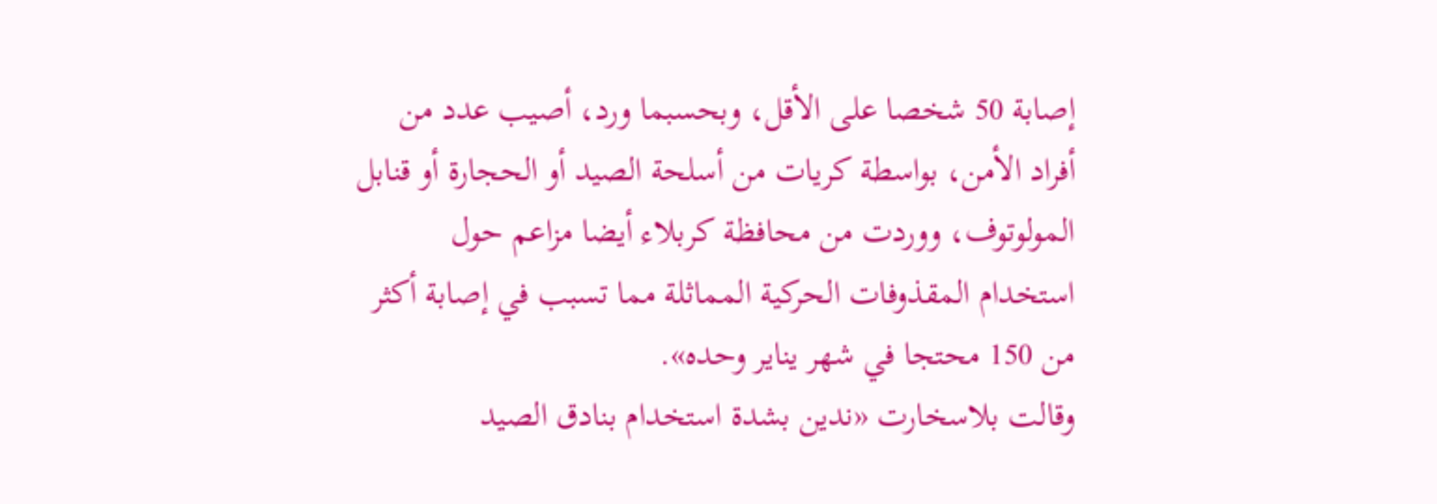إصابة 50 شخصا على الأقل، وبحسبما ورد، أصيب عدد من أفراد الأمن، بواسطة كريات من أسلحة الصيد أو الحجارة أو قنابل المولوتوف، ووردت من محافظة كربلاء أيضا مزاعم حول استخدام المقذوفات الحركية المماثلة مما تسبب في إصابة أكثر من 150 محتجا في شهر يناير وحده».
وقالت بلاسخارت «ندين بشدة استخدام بنادق الصيد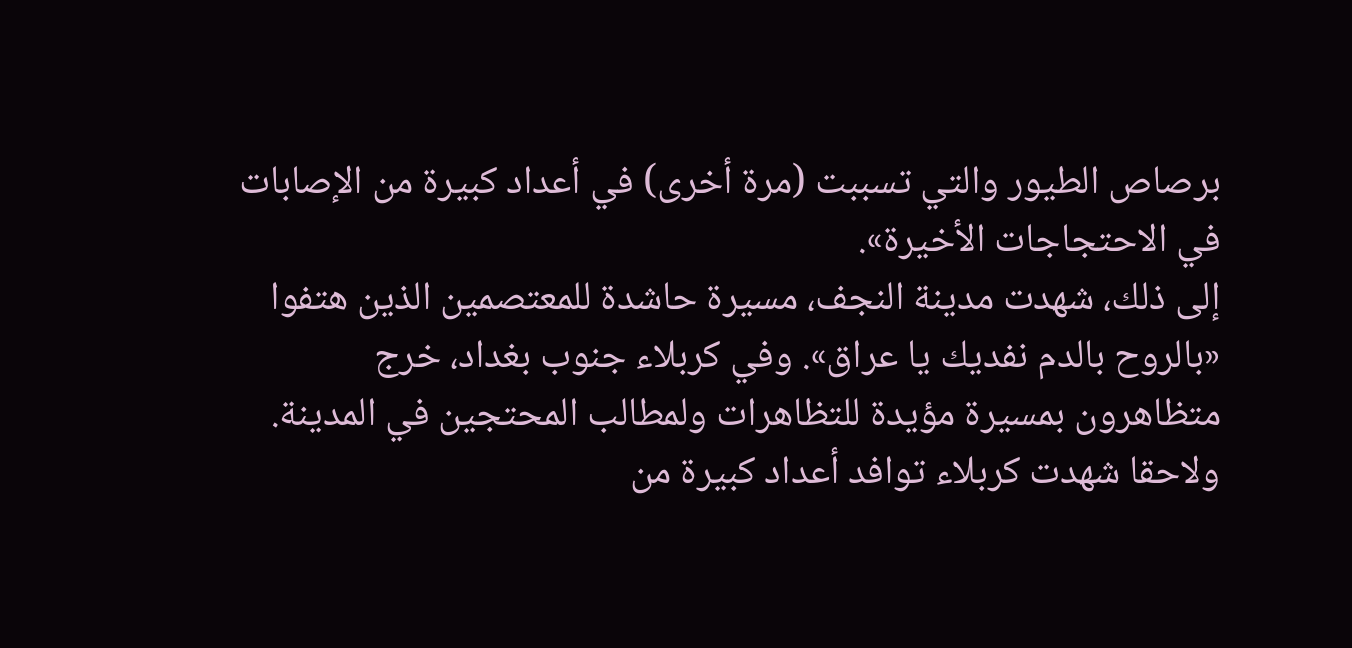برصاص الطيور والتي تسببت (مرة أخرى) في أعداد كبيرة من الإصابات في الاحتجاجات الأخيرة».
إلى ذلك، شهدت مدينة النجف، مسيرة حاشدة للمعتصمين الذين هتفوا «بالروح بالدم نفديك يا عراق». وفي كربلاء جنوب بغداد، خرج متظاهرون بمسيرة مؤيدة للتظاهرات ولمطالب المحتجين في المدينة.
ولاحقا شهدت كربلاء توافد أعداد كبيرة من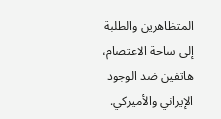المتظاهرين والطلبة إلى ساحة الاعتصام، هاتفين ضد الوجود الإيراني والأميركي.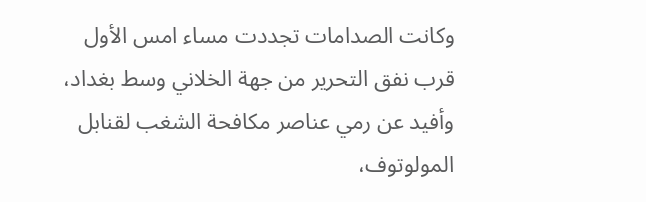وكانت الصدامات تجددت مساء امس الأول قرب نفق التحرير من جهة الخلاني وسط بغداد، وأفيد عن رمي عناصر مكافحة الشغب لقنابل المولوتوف،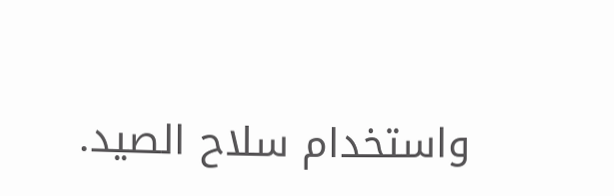واستخدام سلاح الصيد.